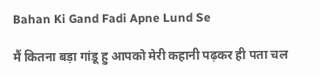Bahan Ki Gand Fadi Apne Lund Se

मैं कितना बड़ा गांडू हु आपको मेरी कहानी पढ़कर ही पता चल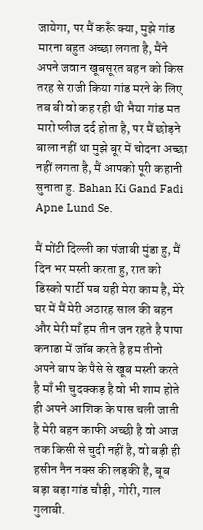जायेगा, पर मैं करूँ क्या, मुझे गांड मारना बहुत अच्छा लगता है, मैंने अपने जवान खूबसूरत बहन को किस तरह से राजी किया गांड मरने के लिए तब बी वो कह रही थी भैया गांड मत मारो प्लीज दर्द होता है, पर मैं छोड़ने बाला नहीं था मुझे बूर में चोदना अच्छा नहीं लगता है, मैं आपको पूरी कहानी सुनाता हु. Bahan Ki Gand Fadi Apne Lund Se.

मैं मोंटी दिल्ली का पंजाबी मुंडा हु, मैं दिन भर मस्ती करता हु, रात को डिस्को पार्टी पब यही मेरा काम है, मेरे घर में मैं मेरी अठारह साल की बहन और मेरी माँ हम तीन जन रहते है पापा कनाडा में जॉब करते है हम तीनो अपने बाप के पैसे से खूब मस्ती करते है माँ भी चुदक्कड़ है वो भी शाम होते ही अपने आशिक के पास चली जाती है मेरी बहन काफी अच्छी है वो आज तक किसी से चुदी नहीं है, वो बड़ी ही हसीन नैन नक्स की लड़की है, बूब बड़ा बड़ा गांड चौड़ी, गोरी, गाल गुलाबी.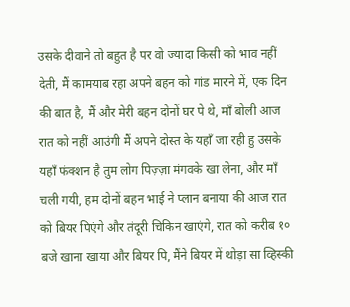उसके दीवाने तो बहुत है पर वो ज्यादा किसी को भाव नहीं देती, मैं कामयाब रहा अपने बहन को गांड मारने में, एक दिन की बात है, मैं और मेरी बहन दोनों घर पे थे, माँ बोली आज रात को नहीं आउंगी मैं अपने दोस्त के यहाँ जा रही हु उसके यहाँ फंक्शन है तुम लोग पिज़्ज़ा मंगवके खा लेना, और माँ चली गयी, हम दोनों बहन भाई ने प्लान बनाया की आज रात को बियर पिएंगे और तंदूरी चिकिन खाएंगे, रात को करीब १० बजे खाना खाया और बियर पि, मैंने बियर में थोड़ा सा व्हिस्की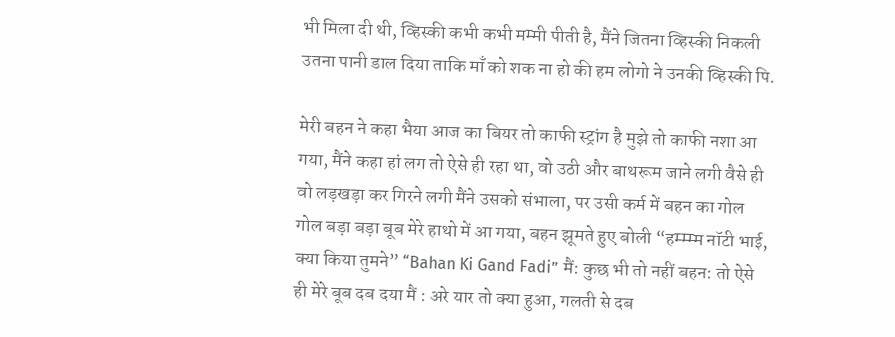भी मिला दी थी, व्हिस्की कभी कभी मम्मी पीती है, मैंने जितना व्हिस्की निकली उतना पानी डाल दिया ताकि माँ को शक ना हो की हम लोगो ने उनकी व्हिस्की पि.

मेरी बहन ने कहा भैया आज का बियर तो काफी स्ट्रांग है मुझे तो काफी नशा आ गया, मैंने कहा हां लग तो ऐसे ही रहा था, वो उठी और बाथरूम जाने लगी वैसे ही वो लड़खड़ा कर गिरने लगी मैंने उसको संभाला, पर उसी कर्म में बहन का गोल गोल बड़ा बड़ा बूब मेरे हाथो में आ गया, बहन झूमते हुए बोली “हम्म्म्म नॉटी भाई, क्या किया तुमने” “Bahan Ki Gand Fadi” मैं: कुछ भी तो नहीं बहन: तो ऐसे ही मेरे बूब दब दया मैं : अरे यार तो क्या हुआ, गलती से दब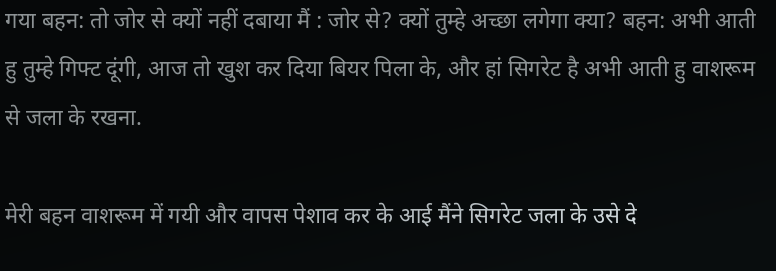गया बहन: तो जोर से क्यों नहीं दबाया मैं : जोर से? क्यों तुम्हे अच्छा लगेगा क्या? बहन: अभी आती हु तुम्हे गिफ्ट दूंगी, आज तो खुश कर दिया बियर पिला के, और हां सिगरेट है अभी आती हु वाशरूम से जला के रखना.

मेरी बहन वाशरूम में गयी और वापस पेशाव कर के आई मैंने सिगरेट जला के उसे दे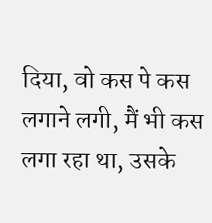दिया, वो कस पे कस लगाने लगी, मैं भी कस लगा रहा था, उसके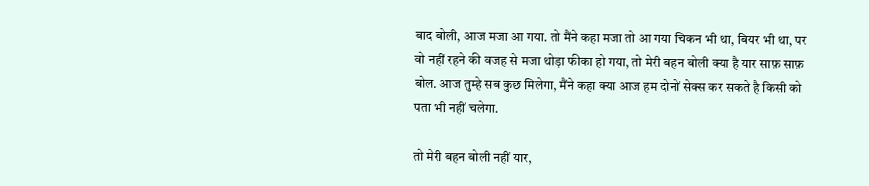बाद बोली, आज मजा आ गया. तो मैंने कहा मजा तो आ गया चिकन भी था, बियर भी था, पर वो नहीं रहने की वजह से मजा थोड़ा फीका हो गया, तो मेरी बहन बोली क्या है यार साफ़ साफ़ बोल. आज तुम्हे सब कुछ मिलेगा, मैंने कहा क्या आज हम दोनों सेक्स कर सकते है किसी को पता भी नहीं चलेगा.

तो मेरी बहन बोली नहीं यार,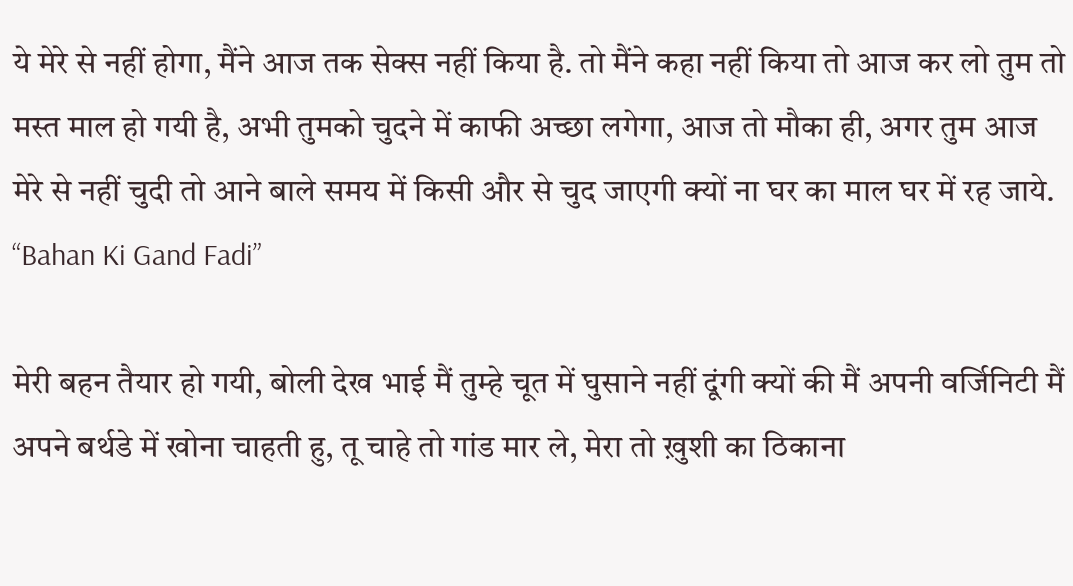ये मेरे से नहीं होगा, मैंने आज तक सेक्स नहीं किया है. तो मैंने कहा नहीं किया तो आज कर लो तुम तो मस्त माल हो गयी है, अभी तुमको चुदने में काफी अच्छा लगेगा, आज तो मौका ही, अगर तुम आज मेरे से नहीं चुदी तो आने बाले समय में किसी और से चुद जाएगी क्यों ना घर का माल घर में रह जाये. “Bahan Ki Gand Fadi”

मेरी बहन तैयार हो गयी, बोली देख भाई मैं तुम्हे चूत में घुसाने नहीं दूंगी क्यों की मैं अपनी वर्जिनिटी मैं अपने बर्थडे में खोना चाहती हु, तू चाहे तो गांड मार ले, मेरा तो ख़ुशी का ठिकाना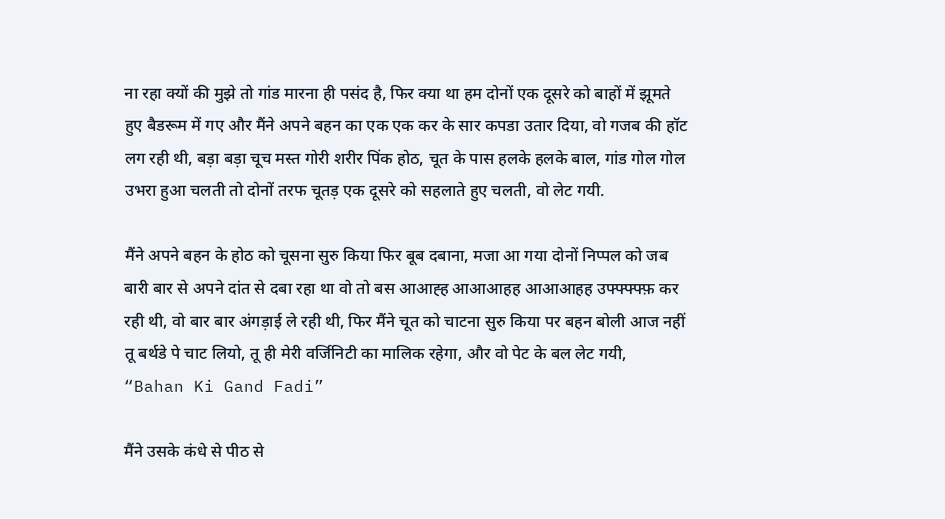ना रहा क्यों की मुझे तो गांड मारना ही पसंद है, फिर क्या था हम दोनों एक दूसरे को बाहों में झूमते हुए बैडरूम में गए और मैंने अपने बहन का एक एक कर के सार कपडा उतार दिया, वो गजब की हॉट लग रही थी, बड़ा बड़ा चूच मस्त गोरी शरीर पिंक होठ, चूत के पास हलके हलके बाल, गांड गोल गोल उभरा हुआ चलती तो दोनों तरफ चूतड़ एक दूसरे को सहलाते हुए चलती, वो लेट गयी.

मैंने अपने बहन के होठ को चूसना सुरु किया फिर बूब दबाना, मजा आ गया दोनों निप्पल को जब बारी बार से अपने दांत से दबा रहा था वो तो बस आआह्ह आआआहह आआआहह उफ्फ्फ्फ्फ़ कर रही थी, वो बार बार अंगड़ाई ले रही थी, फिर मैंने चूत को चाटना सुरु किया पर बहन बोली आज नहीं तू बर्थडे पे चाट लियो, तू ही मेरी वर्जिनिटी का मालिक रहेगा, और वो पेट के बल लेट गयी, “Bahan Ki Gand Fadi”

मैंने उसके कंधे से पीठ से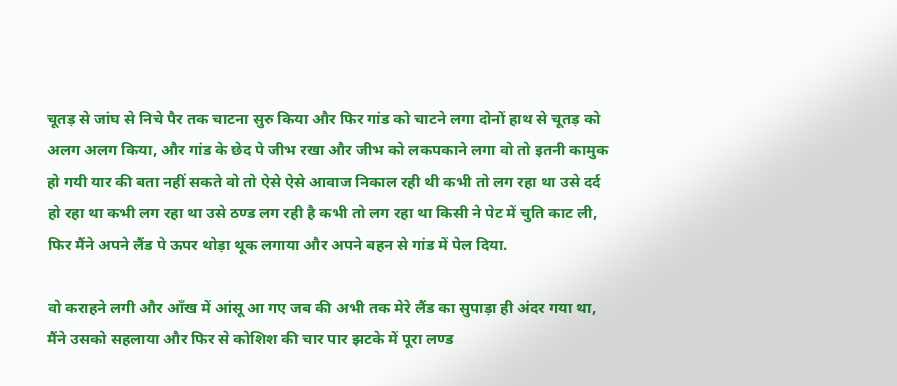चूतड़ से जांघ से निचे पैर तक चाटना सुरु किया और फिर गांड को चाटने लगा दोनों हाथ से चूतड़ को अलग अलग किया, और गांड के छेद पे जीभ रखा और जीभ को लकपकाने लगा वो तो इतनी कामुक हो गयी यार की बता नहीं सकते वो तो ऐसे ऐसे आवाज निकाल रही थी कभी तो लग रहा था उसे दर्द हो रहा था कभी लग रहा था उसे ठण्ड लग रही है कभी तो लग रहा था किसी ने पेट में चुति काट ली, फिर मैंने अपने लैंड पे ऊपर थोड़ा थूक लगाया और अपने बहन से गांड में पेल दिया.

वो कराहने लगी और आँख में आंसू आ गए जब की अभी तक मेरे लैंड का सुपाड़ा ही अंदर गया था, मैंने उसको सहलाया और फिर से कोशिश की चार पार झटके में पूरा लण्ड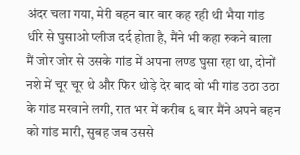अंदर चला गया, मेरी बहन बार बार कह रही थी भैया गांड धीरे से घुसाओ प्लीज दर्द होता है, मैंने भी कहा रुकने बाला मैं जोर जोर से उसके गांड में अपना लण्ड घुसा रहा था, दोनों नशे में चूर चूर थे और फिर थोड़े देर बाद वो भी गांड उठा उठा के गांड मरवाने लगी, रात भर में करीब ६ बार मैंने अपने बहन को गांड मारी, सुबह जब उससे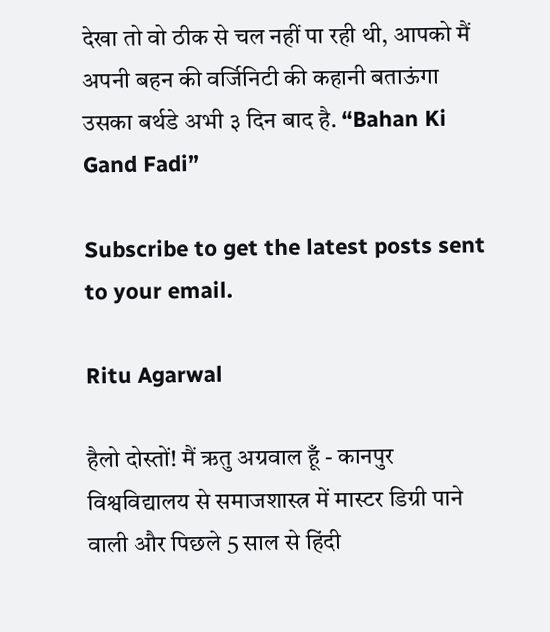देखा तो वो ठीक से चल नहीं पा रही थी, आपको मैं अपनी बहन की वर्जिनिटी की कहानी बताऊंगा उसका बर्थडे अभी ३ दिन बाद है. “Bahan Ki Gand Fadi”

Subscribe to get the latest posts sent to your email.

Ritu Agarwal

हैलो दोस्तों! मैं ऋतु अग्रवाल हूँ - कानपुर विश्वविद्यालय से समाजशास्त्र में मास्टर डिग्री पाने वाली और पिछले 5 साल से हिंदी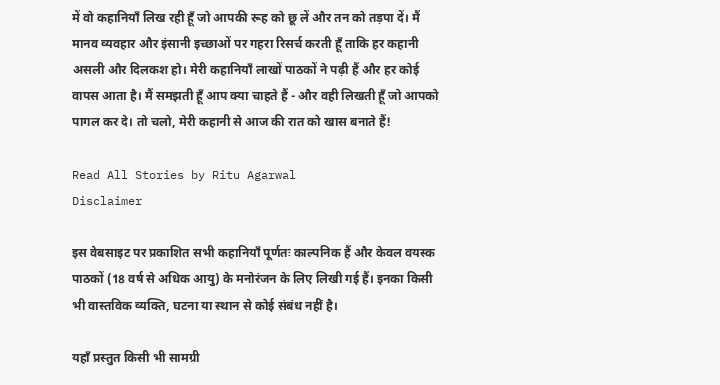में वो कहानियाँ लिख रही हूँ जो आपकी रूह को छू लें और तन को तड़पा दें। मैं मानव व्यवहार और इंसानी इच्छाओं पर गहरा रिसर्च करती हूँ ताकि हर कहानी असली और दिलकश हो। मेरी कहानियाँ लाखों पाठकों ने पढ़ी हैं और हर कोई वापस आता है। मैं समझती हूँ आप क्या चाहते हैं - और वही लिखती हूँ जो आपको पागल कर दे। तो चलो, मेरी कहानी से आज की रात को खास बनाते हैं!

Read All Stories by Ritu Agarwal
Disclaimer

इस वेबसाइट पर प्रकाशित सभी कहानियाँ पूर्णतः काल्पनिक हैं और केवल वयस्क पाठकों (18 वर्ष से अधिक आयु) के मनोरंजन के लिए लिखी गई हैं। इनका किसी भी वास्तविक व्यक्ति, घटना या स्थान से कोई संबंध नहीं है।

यहाँ प्रस्तुत किसी भी सामग्री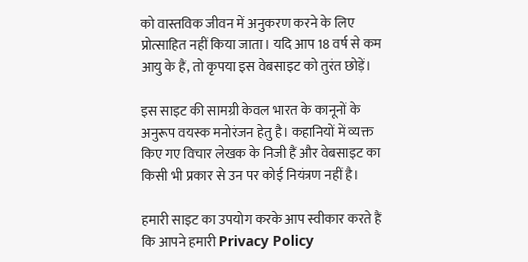को वास्तविक जीवन में अनुकरण करने के लिए प्रोत्साहित नहीं किया जाता। यदि आप 18 वर्ष से कम आयु के हैं, तो कृपया इस वेबसाइट को तुरंत छोड़ें।

इस साइट की सामग्री केवल भारत के कानूनों के अनुरूप वयस्क मनोरंजन हेतु है। कहानियों में व्यक्त किए गए विचार लेखक के निजी हैं और वेबसाइट का किसी भी प्रकार से उन पर कोई नियंत्रण नहीं है।

हमारी साइट का उपयोग करके आप स्वीकार करते हैं कि आपने हमारी Privacy Policy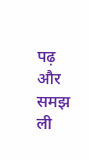पढ़ और समझ ली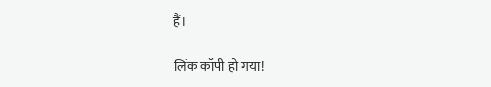हैं।

लिंक कॉपी हो गया!